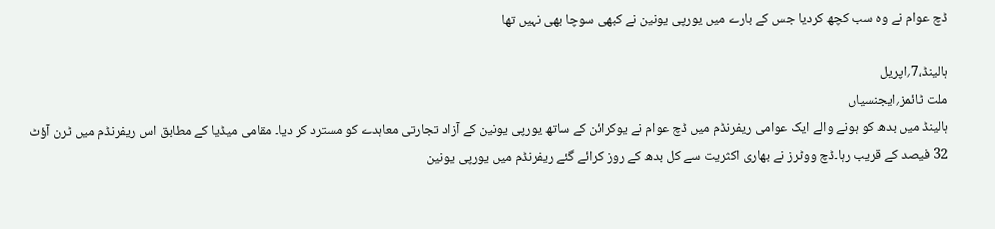ڈچ عوام نے وہ سب کچھ کردیا جس کے بارے میں یورپی یونین نے کبھی سوچا بھی نہیں تھا

ہالینڈ،7؍اپریل
ملت ٹائمز؍ایجنسیاں
ہالینڈ میں بدھ کو ہونے والے ایک عوامی ریفرنڈم میں ڈچ عوام نے یوکرائن کے ساتھ یورپی یونین کے آزاد تجارتی معاہدے کو مسترد کر دیا۔ مقامی میڈیا کے مطابق اس ریفرنڈم میں ٹرن آؤٹ 32 فیصد کے قریب رہا۔ڈچ ووٹرز نے بھاری اکثریت سے کل بدھ کے روز کرائے گئے ریفرنڈم میں یورپی یونین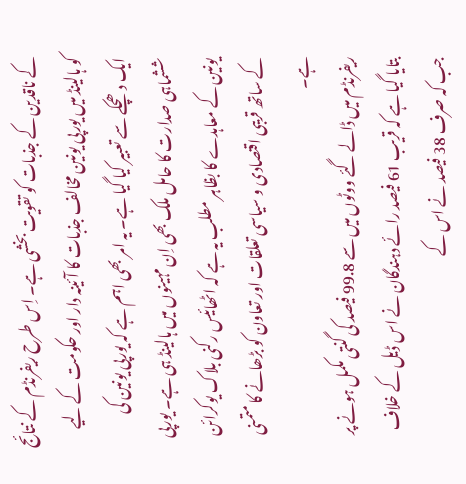کے ناقدین کے جذبات کو تقویت بخشی ہے۔ اِس طرح ریفرنڈم کے نتائج کو ہالینڈ میں یورپی یونین مخالف جذبات کا آئینہ دار اور حکومت کے لیے ایک دھچکے سے تعبیر کیا گیا ہے۔ یہ امر بھی اہم ہے کہ یورپی یونین کی ششماہی صدارت کا حامل ملک بھی اِن مہینوں میں ہالینڈ ہی ہے۔ یورپی یونین کے معاہدے کا بظاہر مطلب یہ ہے کہ اٹھائیس رکنی بلاک یوکرائن کے ساتھ قریبی اقتصادی و سیاسی تعلقات اور تعاون کو بڑھانے کا متمنی ہے۔
ریفرنڈم میں ڈالے گئے ووٹوں میں سے 99.8 فیصد کی گنتی مکمل ہونے پر بتایا گیا ہے کہ قریب 61 فیصد رائے دہندگان نے اس ڈیل کے خلاف جب کہ صرف 38 فیصد نے اس کے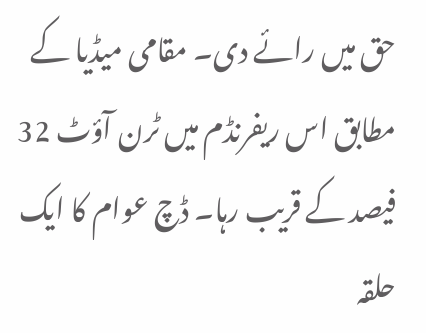حق میں رائے دی۔ مقامی میڈیا کے مطابق اس ریفرنڈم میں ٹرن آؤٹ 32 فیصد کے قریب رہا۔ ڈچ عوام کا ایک حلقہ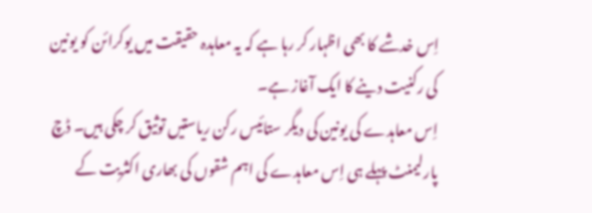اِس خدشے کا بھی اظہار کر رہا ہے کہ یہ معاہدہ حقیقت میں یوکرائن کو یونین کی رکنیت دینے کا ایک آغاز ہے۔
اِس معاہدے کی یونین کی دیگر ستائیس رکن ریاستیں توثیق کر چکی ہیں۔ ڈچ پارلیمنٹ پہلے ہی اِس معاہدے کی اہم شقوں کی بھاری اکثریت کے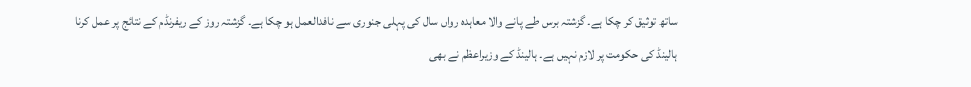ساتھ توثیق کر چکا ہے۔ گزشتہ برس طے پانے والا معاہدہ رواں سال کی پہلی جنوری سے نافدالعمل ہو چکا ہے۔ گزشتہ روز کے ریفرنڈم کے نتائج پر عمل کرنا ہالینڈ کی حکومت پر لازم نہیں ہے۔ ہالینڈ کے وزیراعظم نے بھی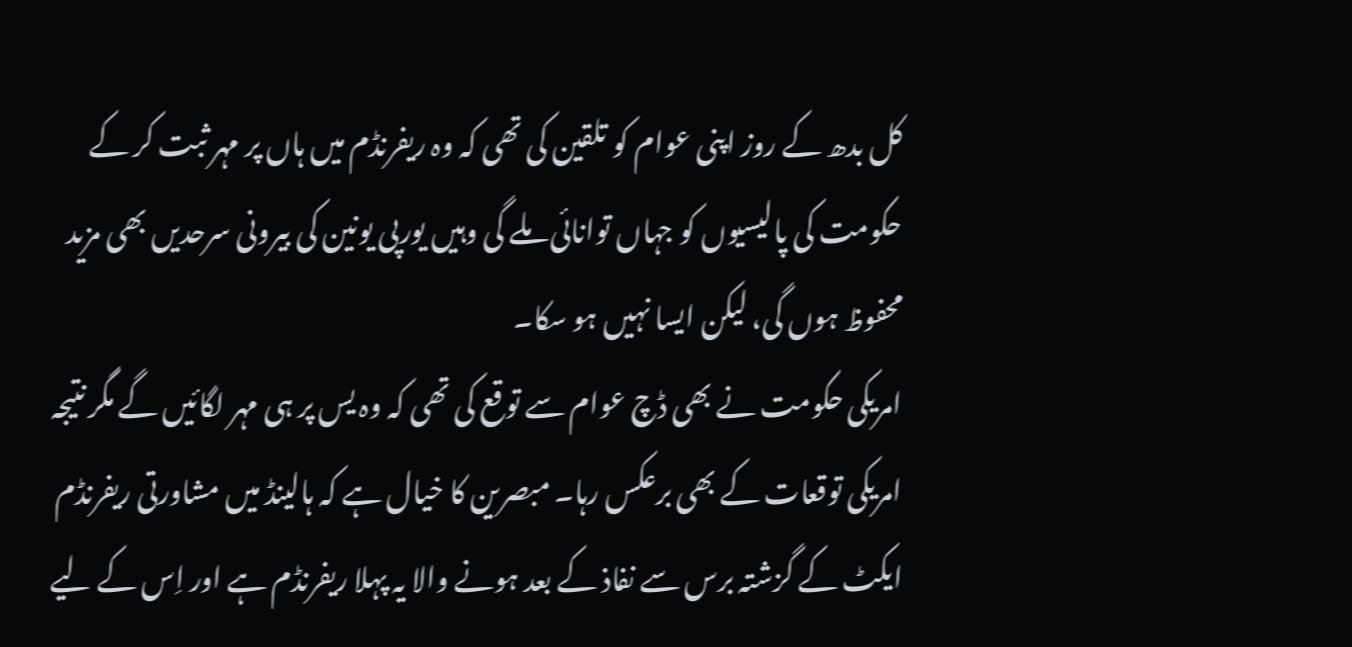کل بدھ کے روز اپنی عوام کو تلقین کی تھی کہ وہ ریفرنڈم میں ہاں پر مہر ثبت کر کے حکومت کی پالیسیوں کو جہاں توانائی ملے گی وہیں یورپی یونین کی بیرونی سرحدیں بھی مزید محفوظ ہوں گی، لیکن ایسا نہیں ہو سکا۔
امریکی حکومت نے بھی ڈچ عوام سے توقع کی تھی کہ وہ یس پر ہی مہر لگائیں گے مگر نتیجہ امریکی توقعات کے بھی برعکس رہا۔ مبصرین کا خیال ہے کہ ہالینڈ میں مشاورتی ریفرنڈم ایکٹ کے گزشتہ برس سے نفاذ کے بعد ہونے والا یہ پہلا ریفرنڈم ہے اور اِس کے لیے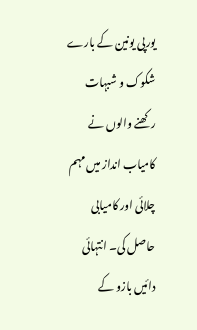یورپی یونین کے بارے شکوک و شبہات رکھنے والوں نے کامیاب انداز میں مہم چلائی اور کامیابی حاصل کی۔ انتہائی دائیں بازو کے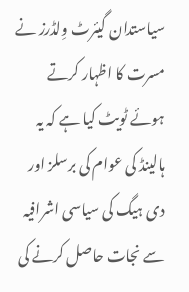سیاستدان گیئرٹ وِلڈرز نے مسرت کا اظہار کرتے ہوئے ٹویٹ کیا ہے کہ یہ ہالینڈ کی عوام کی برسلز اور دی ہیگ کی سیاسی اشرافیہ سے نجات حاصل کرنے کی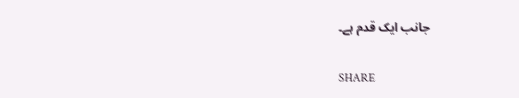جانب ایک قدم ہے۔

SHARE